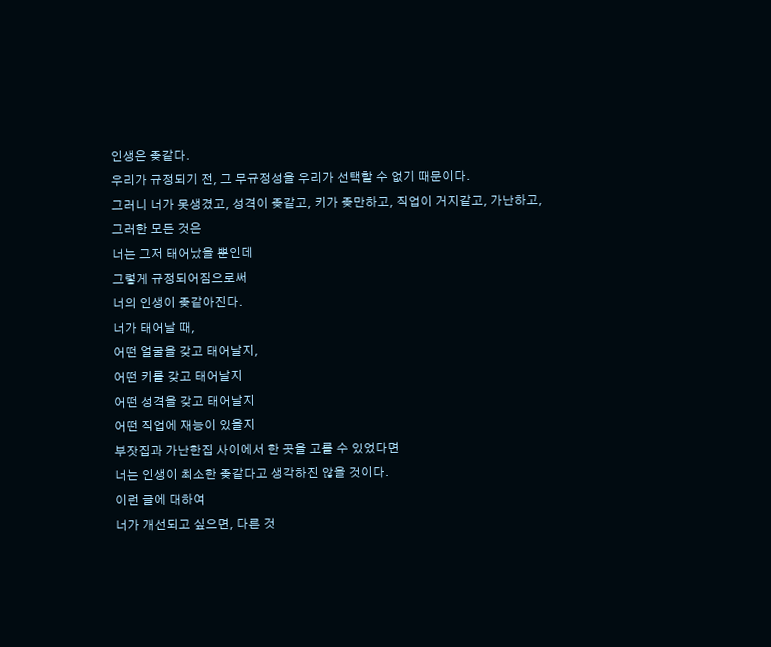인생은 좆같다.
우리가 규정되기 전, 그 무규정성을 우리가 선택할 수 없기 때문이다.
그러니 너가 못생겼고, 성격이 좆같고, 키가 좆만하고, 직업이 거지같고, 가난하고,
그러한 모든 것은
너는 그저 태어났을 뿐인데
그렇게 규정되어짐으로써
너의 인생이 좆같아진다.
너가 태어날 때,
어떤 얼굴을 갖고 태어날지,
어떤 키를 갖고 태어날지
어떤 성격을 갖고 태어날지
어떤 직업에 재능이 있을지
부잣집과 가난한집 사이에서 한 곳을 고를 수 있었다면
너는 인생이 최소한 좆같다고 생각하진 않을 것이다.
이런 글에 대하여
너가 개선되고 싶으면, 다른 것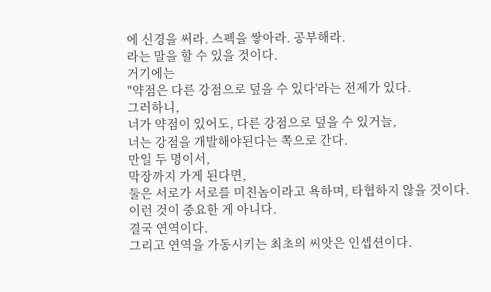에 신경을 써라. 스펙을 쌓아라. 공부해라.
라는 말을 할 수 있을 것이다.
거기에는
"약점은 다른 강점으로 덮을 수 있다'라는 전제가 있다.
그러하니,
너가 약점이 있어도, 다른 강점으로 덮을 수 있거늘,
너는 강점을 개발해야된다는 쪽으로 간다.
만일 두 명이서,
막장까지 가게 된다면,
둘은 서로가 서로를 미친놈이라고 욕하며, 타협하지 않을 것이다.
이런 것이 중요한 게 아니다.
결국 연역이다.
그리고 연역을 가동시키는 최초의 씨앗은 인셉션이다.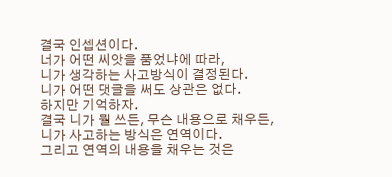결국 인셉션이다.
너가 어떤 씨앗을 품었냐에 따라,
니가 생각하는 사고방식이 결정된다.
니가 어떤 댓글을 써도 상관은 없다.
하지만 기억하자.
결국 니가 뭘 쓰든, 무슨 내용으로 채우든,
니가 사고하는 방식은 연역이다.
그리고 연역의 내용을 채우는 것은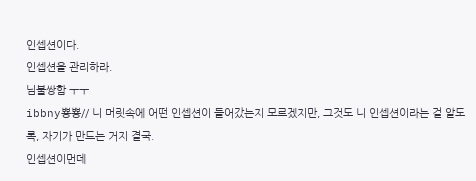인셉션이다.
인셉션을 관리하라.
님불쌍함 ㅜㅜ
ibbny뿅뿅// 니 머릿속에 어떤 인셉션이 들어갔는지 모르겠지만, 그것도 니 인셉션이라는 걸 알도록, 자기가 만드는 거지 결국.
인셉션이먼데